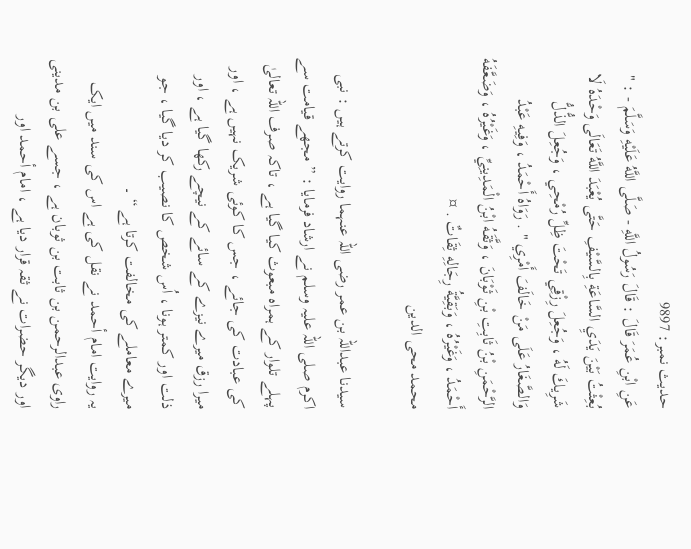حدیث نمبر: 9897
عَنِ ابْنِ عُمَرَ قَالَ : قَالَ رَسُولُ اللَّهِ - صَلَّى اللَّهُ عَلَيْهِ وَسَلَّمَ - : " بُعِثْتُ بَيْنَ يَدَيِ السَّاعَةِ بِالسَّيْفِ حَتَّى يُعْبَدَ اللَّهُ تَعَالَى وَحْدَهُ لَا شَرِيكَ لَهُ ، وَجُعِلَ رِزْقِي تَحْتَ ظِلِّ رُمْحِي ، وَجُعِلَ الذُّلُّ وَالصَّغَارُ عَلَى مَنْ خَالَفَ أَمْرِي " . رَوَاهُ أَحْمَدُ ، وَفِيهِ عَبْدُ الرَّحْمَنِ بْنُ ثَابِتِ بْنِ ثَوْبَانَ ، وَثَّقَهُ ابْنُ الْمَدِينِيِّ ، وَغَيْرُهُ ، وَضَعَّفَهُ أَحْمَدُ ، وَغَيْرُهُ ، وَبَقِيَّةُ رِجَالِهِ ثِقَاتٌ . ¤
محمد محی الدین

سیدنا عبداللہ بن عمر رضی اللہ عنہما روایت کرتے ہیں : نبی اکرم صلی اللہ علیہ وسلم نے ارشاد فرمایا : ” مجھے قیامت سے پہلے تلوار کے ہمراہ مبعوث کیا گیا ہے ، تاکہ صرف اللہ تعالیٰ کی عبادت کی جائے ، جس کا کوئی شریک نہیں ہے ، اور میرا رزق میرے نیزے کے سائے کے نیچے رکھا گیا ہے ، اور ذلت اور کمتر ہونا ، اُس شخص کا نصیب کر دیا گیا ، جو میرے معاملے کی مخالفت کرتا ہے “ ۔
یہ روایت امام أحمد نے نقل کی ہے اس کی سند میں ایک راوی عبدالرحمن بن ثابت بن ثوبان ہے ، جسے علی بن مدینی اور دیگر حضرات نے ثقہ قرار دیا ہے ، امام أحمد اور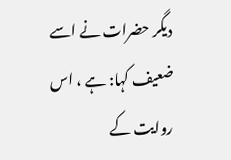دیگر حضرات نے اسے ضعیف کہا: ہے ، اس روایت کے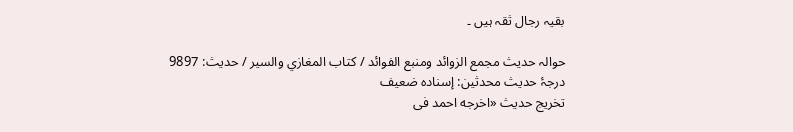بقیہ رجال ثقہ ہیں ۔

حوالہ حدیث مجمع الزوائد ومنبع الفوائد / كتاب المغازي والسير / حدیث: 9897
درجۂ حدیث محدثین: إسنادہ ضعیف
تخریج حدیث «اخرجه احمد فى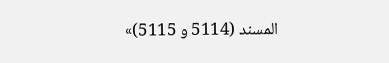المسند (5114 و 5115)»